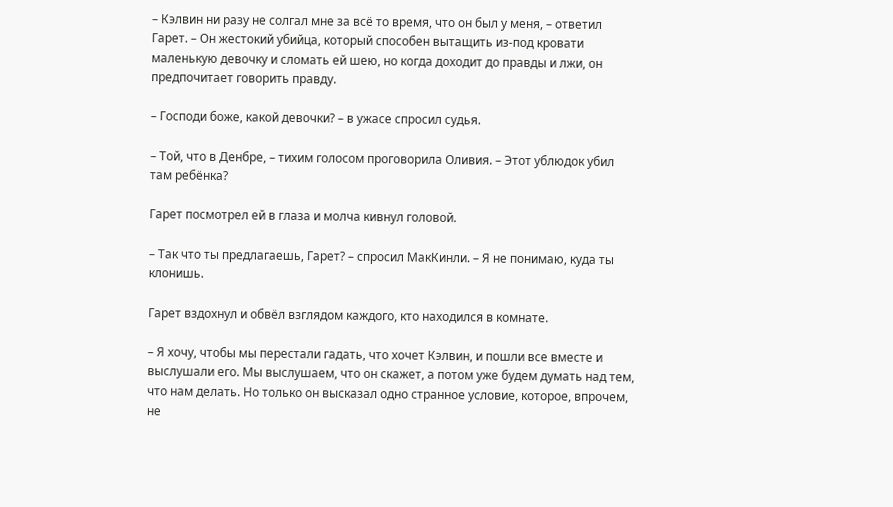– Кэлвин ни разу не солгал мне за всё то время, что он был у меня, – ответил Гарет. – Он жестокий убийца, который способен вытащить из-под кровати маленькую девочку и сломать ей шею, но когда доходит до правды и лжи, он предпочитает говорить правду.

– Господи боже, какой девочки? – в ужасе спросил судья.

– Той, что в Денбре, – тихим голосом проговорила Оливия. – Этот ублюдок убил там ребёнка?

Гарет посмотрел ей в глаза и молча кивнул головой.

– Так что ты предлагаешь, Гарет? – спросил МакКинли. – Я не понимаю, куда ты клонишь.

Гарет вздохнул и обвёл взглядом каждого, кто находился в комнате.

– Я хочу, чтобы мы перестали гадать, что хочет Кэлвин, и пошли все вместе и выслушали его. Мы выслушаем, что он скажет, а потом уже будем думать над тем, что нам делать. Но только он высказал одно странное условие, которое, впрочем, не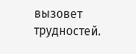вызовет трудностей.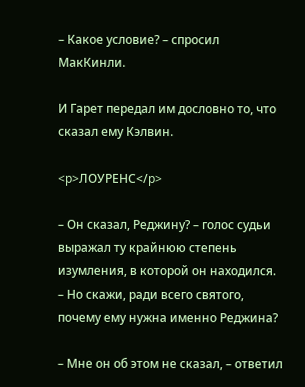– Какое условие? – спросил МакКинли.

И Гарет передал им дословно то, что сказал ему Кэлвин.

<p>ЛОУРЕНС</p>

– Он сказал, Реджину? – голос судьи выражал ту крайнюю степень изумления, в которой он находился. – Но скажи, ради всего святого, почему ему нужна именно Реджина?

– Мне он об этом не сказал, – ответил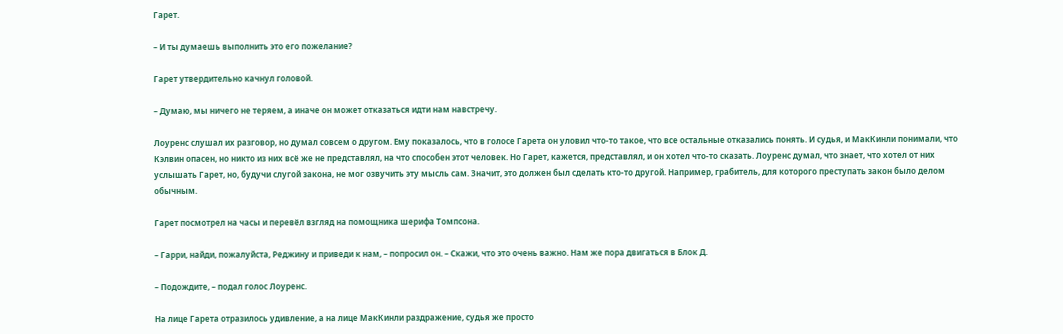Гарет.

– И ты думаешь выполнить это его пожелание?

Гарет утвердительно качнул головой.

– Думаю, мы ничего не теряем, а иначе он может отказаться идти нам навстречу.

Лоуренс слушал их разговор, но думал совсем о другом. Ему показалось, что в голосе Гарета он уловил что-то такое, что все остальные отказались понять. И судья, и МакКинли понимали, что Кэлвин опасен, но никто из них всё же не представлял, на что способен этот человек. Но Гарет, кажется, представлял, и он хотел что-то сказать. Лоуренс думал, что знает, что хотел от них услышать Гарет, но, будучи слугой закона, не мог озвучить эту мысль сам. Значит, это должен был сделать кто-то другой. Например, грабитель, для которого преступать закон было делом обычным.

Гарет посмотрел на часы и перевёл взгляд на помощника шерифа Томпсона.

– Гарри, найди, пожалуйста, Реджину и приведи к нам, – попросил он. – Скажи, что это очень важно. Нам же пора двигаться в Блок Д.

– Подождите, – подал голос Лоуренс.

На лице Гарета отразилось удивление, а на лице МакКинли раздражение, судья же просто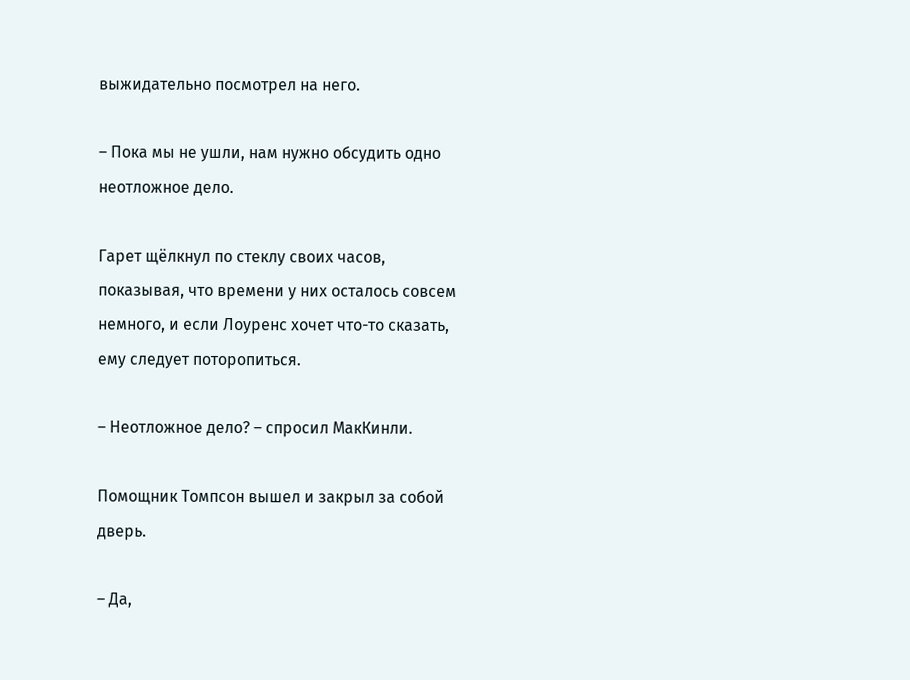выжидательно посмотрел на него.

– Пока мы не ушли, нам нужно обсудить одно неотложное дело.

Гарет щёлкнул по стеклу своих часов, показывая, что времени у них осталось совсем немного, и если Лоуренс хочет что-то сказать, ему следует поторопиться.

– Неотложное дело? – спросил МакКинли.

Помощник Томпсон вышел и закрыл за собой дверь.

– Да,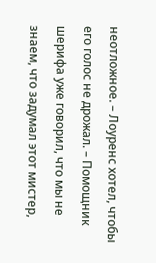неотложное. – Лоуренс хотел, чтобы его голос не дрожал. – Помощник шерифа уже говорил, что мы не знаем, что задумал этот мистер,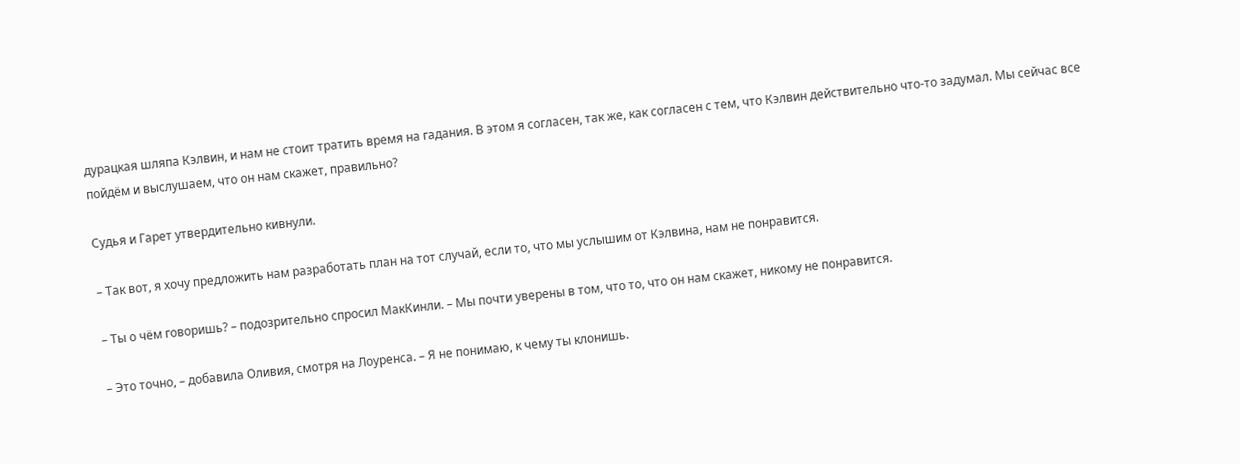дурацкая шляпа Кэлвин, и нам не стоит тратить время на гадания. В этом я согласен, так же, как согласен с тем, что Кэлвин действительно что-то задумал. Мы сейчас все пойдём и выслушаем, что он нам скажет, правильно?

Судья и Гарет утвердительно кивнули.

– Так вот, я хочу предложить нам разработать план на тот случай, если то, что мы услышим от Кэлвина, нам не понравится.

– Ты о чём говоришь? – подозрительно спросил МакКинли. – Мы почти уверены в том, что то, что он нам скажет, никому не понравится.

– Это точно, – добавила Оливия, смотря на Лоуренса. – Я не понимаю, к чему ты клонишь.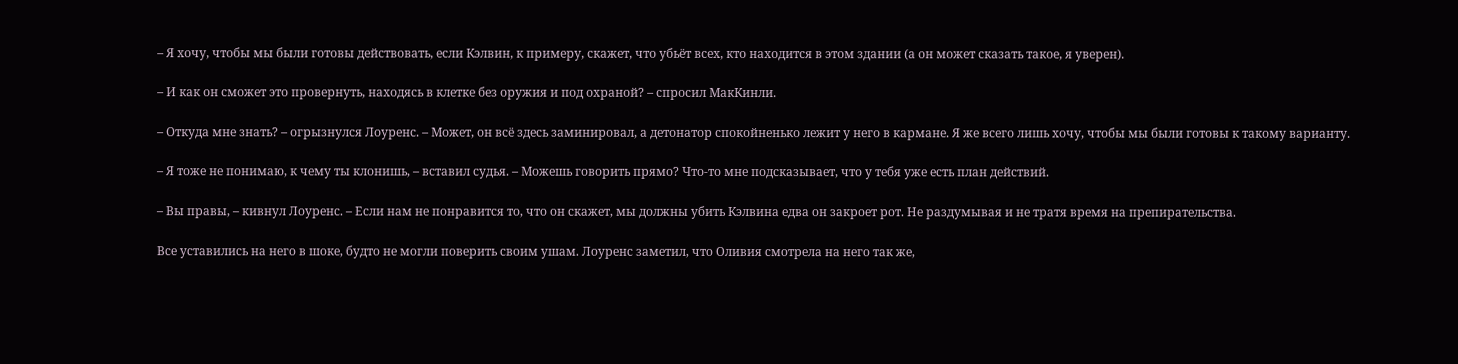– Я хочу, чтобы мы были готовы действовать, если Кэлвин, к примеру, скажет, что убьёт всех, кто находится в этом здании (а он может сказать такое, я уверен).

– И как он сможет это провернуть, находясь в клетке без оружия и под охраной? – спросил МакКинли.

– Откуда мне знать? – огрызнулся Лоуренс. – Может, он всё здесь заминировал, а детонатор спокойненько лежит у него в кармане. Я же всего лишь хочу, чтобы мы были готовы к такому варианту.

– Я тоже не понимаю, к чему ты клонишь, – вставил судья. – Можешь говорить прямо? Что-то мне подсказывает, что у тебя уже есть план действий.

– Вы правы, – кивнул Лоуренс. – Если нам не понравится то, что он скажет, мы должны убить Кэлвина едва он закроет рот. Не раздумывая и не тратя время на препирательства.

Все уставились на него в шоке, будто не могли поверить своим ушам. Лоуренс заметил, что Оливия смотрела на него так же,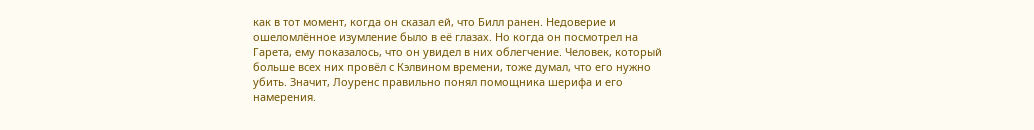как в тот момент, когда он сказал ей, что Билл ранен. Недоверие и ошеломлённое изумление было в её глазах. Но когда он посмотрел на Гарета, ему показалось, что он увидел в них облегчение. Человек, который больше всех них провёл с Кэлвином времени, тоже думал, что его нужно убить. Значит, Лоуренс правильно понял помощника шерифа и его намерения.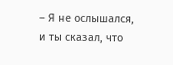– Я не ослышался, и ты сказал, что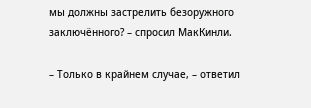мы должны застрелить безоружного заключённого? – спросил МакКинли.

– Только в крайнем случае, – ответил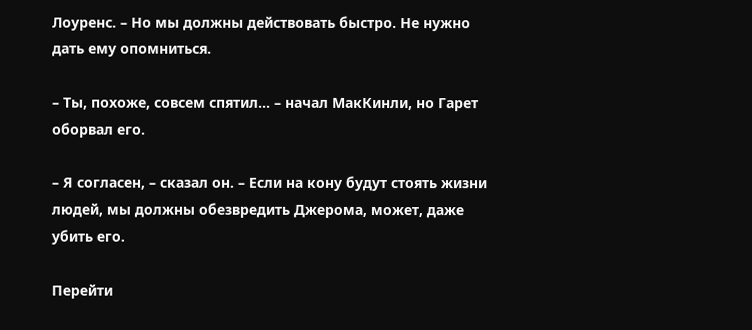Лоуренс. – Но мы должны действовать быстро. Не нужно дать ему опомниться.

– Ты, похоже, совсем спятил… – начал МакКинли, но Гарет оборвал его.

– Я согласен, – сказал он. – Если на кону будут стоять жизни людей, мы должны обезвредить Джерома, может, даже убить его.

Перейти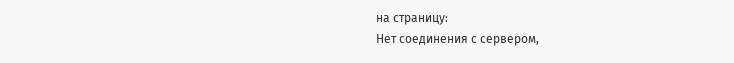на страницу:
Нет соединения с сервером,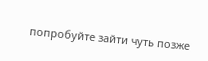попробуйте зайти чуть позже